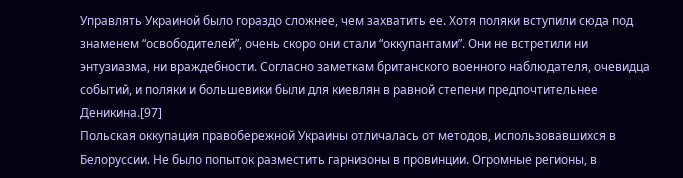Управлять Украиной было гораздо сложнее, чем захватить ее. Хотя поляки вступили сюда под знаменем “освободителей”, очень скоро они стали “оккупантами”. Они не встретили ни энтузиазма, ни враждебности. Согласно заметкам британского военного наблюдателя, очевидца событий, и поляки и большевики были для киевлян в равной степени предпочтительнее Деникина.[97]
Польская оккупация правобережной Украины отличалась от методов, использовавшихся в Белоруссии. Не было попыток разместить гарнизоны в провинции. Огромные регионы, в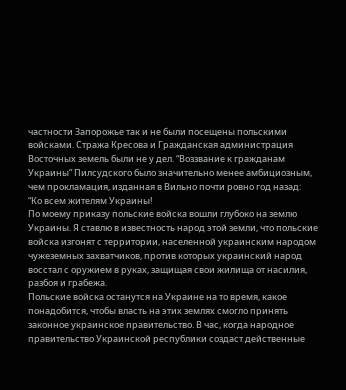частности Запорожье так и не были посещены польскими войсками. Стража Кресова и Гражданская администрация Восточных земель были не у дел. “Воззвание к гражданам Украины” Пилсудского было значительно менее амбициозным, чем прокламация, изданная в Вильно почти ровно год назад:
“Ко всем жителям Украины!
По моему приказу польские войска вошли глубоко на землю Украины. Я ставлю в известность народ этой земли, что польские войска изгонят с территории, населенной украинским народом чужеземных захватчиков, против которых украинский народ восстал с оружием в руках, защищая свои жилища от насилия, разбоя и грабежа.
Польские войска останутся на Украине на то время, какое понадобится, чтобы власть на этих землях смогло принять законное украинское правительство. В час, когда народное правительство Украинской республики создаст действенные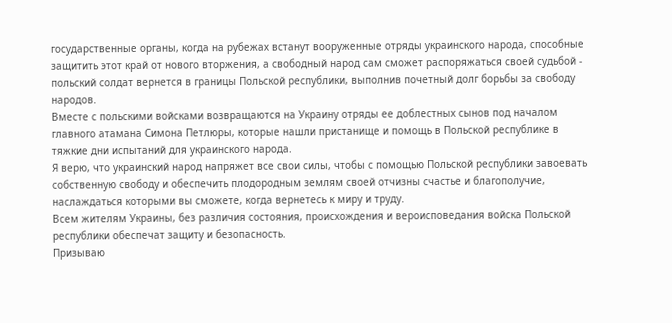государственные органы, когда на рубежах встанут вооруженные отряды украинского народа, способные защитить этот край от нового вторжения, а свободный народ сам сможет распоряжаться своей судьбой - польский солдат вернется в границы Польской республики, выполнив почетный долг борьбы за свободу народов.
Вместе с польскими войсками возвращаются на Украину отряды ее доблестных сынов под началом главного атамана Симона Петлюры, которые нашли пристанище и помощь в Польской республике в тяжкие дни испытаний для украинского народа.
Я верю, что украинский народ напряжет все свои силы, чтобы с помощью Польской республики завоевать собственную свободу и обеспечить плодородным землям своей отчизны счастье и благополучие, наслаждаться которыми вы сможете, когда вернетесь к миру и труду.
Всем жителям Украины, без различия состояния, происхождения и вероисповедания войска Польской республики обеспечат защиту и безопасность.
Призываю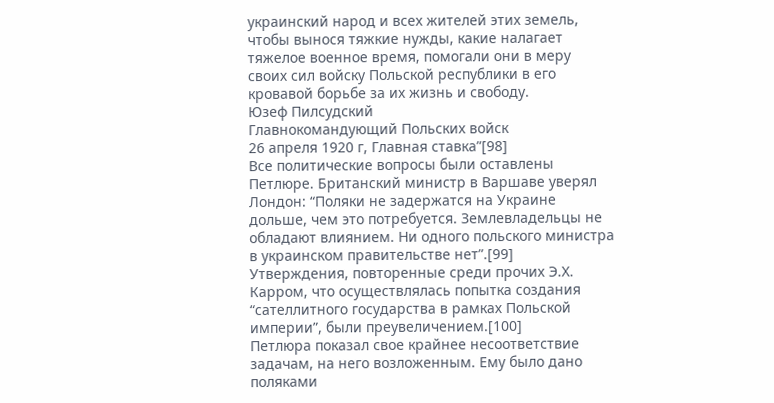украинский народ и всех жителей этих земель, чтобы вынося тяжкие нужды, какие налагает тяжелое военное время, помогали они в меру своих сил войску Польской республики в его кровавой борьбе за их жизнь и свободу.
Юзеф Пилсудский
Главнокомандующий Польских войск
26 апреля 1920 г, Главная ставка”[98]
Все политические вопросы были оставлены Петлюре. Британский министр в Варшаве уверял Лондон: “Поляки не задержатся на Украине дольше, чем это потребуется. Землевладельцы не обладают влиянием. Ни одного польского министра в украинском правительстве нет”.[99] Утверждения, повторенные среди прочих Э.Х. Карром, что осуществлялась попытка создания “сателлитного государства в рамках Польской империи”, были преувеличением.[100]
Петлюра показал свое крайнее несоответствие задачам, на него возложенным. Ему было дано поляками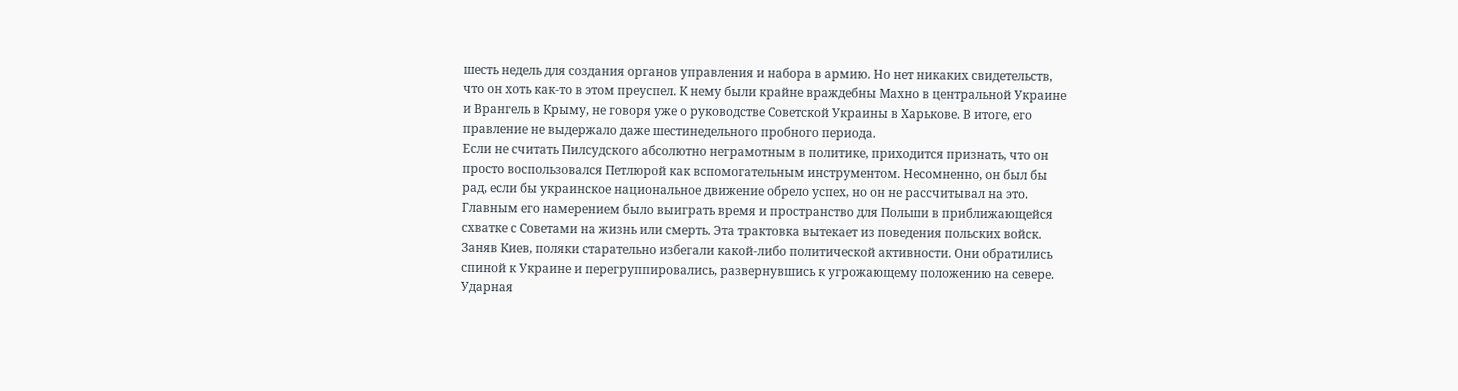шесть недель для создания органов управления и набора в армию. Но нет никаких свидетельств, что он хоть как-то в этом преуспел. К нему были крайне враждебны Махно в центральной Украине и Врангель в Крыму, не говоря уже о руководстве Советской Украины в Харькове. В итоге, его правление не выдержало даже шестинедельного пробного периода.
Если не считать Пилсудского абсолютно неграмотным в политике, приходится признать, что он просто воспользовался Петлюрой как вспомогательным инструментом. Несомненно, он был бы рад, если бы украинское национальное движение обрело успех, но он не рассчитывал на это. Главным его намерением было выиграть время и пространство для Польши в приближающейся схватке с Советами на жизнь или смерть. Эта трактовка вытекает из поведения польских войск. Заняв Киев, поляки старательно избегали какой-либо политической активности. Они обратились спиной к Украине и перегруппировались, развернувшись к угрожающему положению на севере. Ударная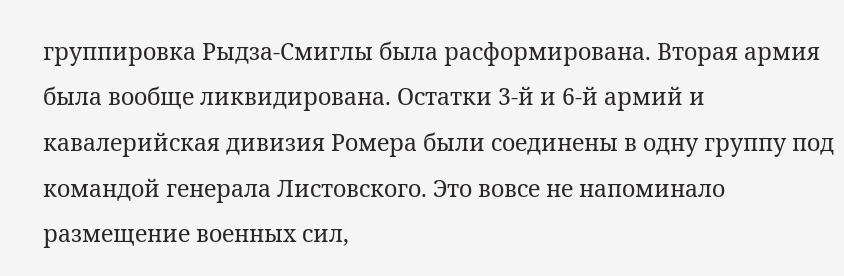группировка Рыдза-Смиглы была расформирована. Вторая армия была вообще ликвидирована. Остатки 3-й и 6-й армий и кавалерийская дивизия Ромера были соединены в одну группу под командой генерала Листовского. Это вовсе не напоминало размещение военных сил,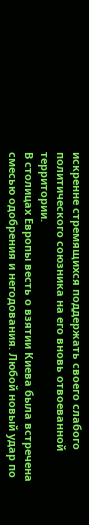искренне стремящихся поддержать своего слабого политического союзника на его вновь отвоеванной территории.
В столицах Европы весть о взятии Киева была встречена смесью одобрения и негодования. Любой новый удар по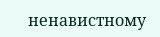ненавистному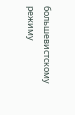большевистскому режиму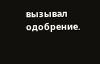вызывал одобрение.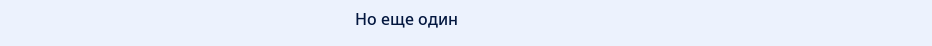Но еще один